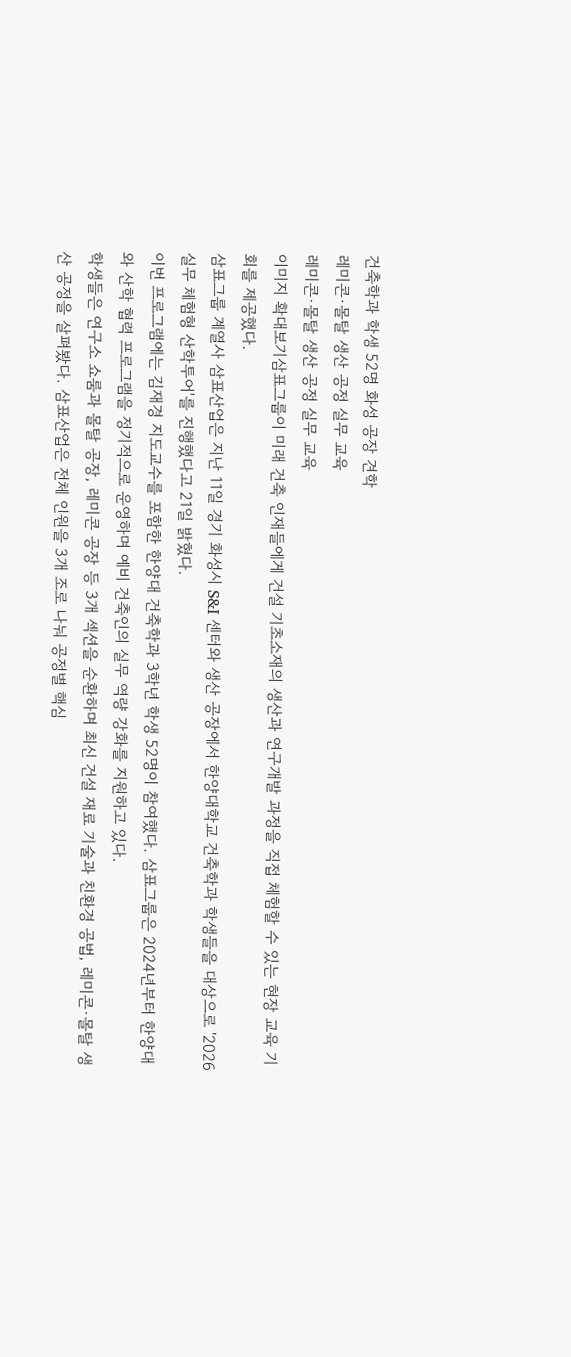건축학과 학생 52명 화성 공장 견학
레미콘·몰탈 생산 공정 실무 교육
레미콘·몰탈 생산 공정 실무 교육
이미지 확대보기삼표그룹이 미래 건축 인재들에게 건설 기초소재의 생산과 연구개발 과정을 직접 체험할 수 있는 현장 교육 기회를 제공했다.
삼표그룹 계열사 삼표산업은 지난 11일 경기 화성시 S&I 센터와 생산 공장에서 한양대학교 건축학과 학생들을 대상으로 '2026 실무 체험형 산학투어'를 진행했다고 21일 밝혔다.
이번 프로그램에는 김재경 지도교수를 포함한 한양대 건축학과 3학년 학생 52명이 참여했다. 삼표그룹은 2024년부터 한양대와 산학 협력 프로그램을 정기적으로 운영하며 예비 건축인의 실무 역량 강화를 지원하고 있다.
학생들은 연구소 쇼룸과 몰탈 공장, 레미콘 공장 등 3개 섹션을 순환하며 최신 건설 재료 기술과 친환경 공법, 레미콘·몰탈 생산 공정을 살펴봤다. 삼표산업은 전체 인원을 3개 조로 나눠 공정별 핵심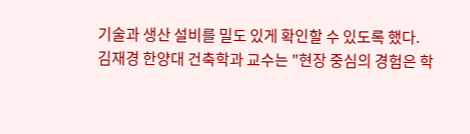기술과 생산 설비를 밀도 있게 확인할 수 있도록 했다.
김재경 한양대 건축학과 교수는 "현장 중심의 경험은 학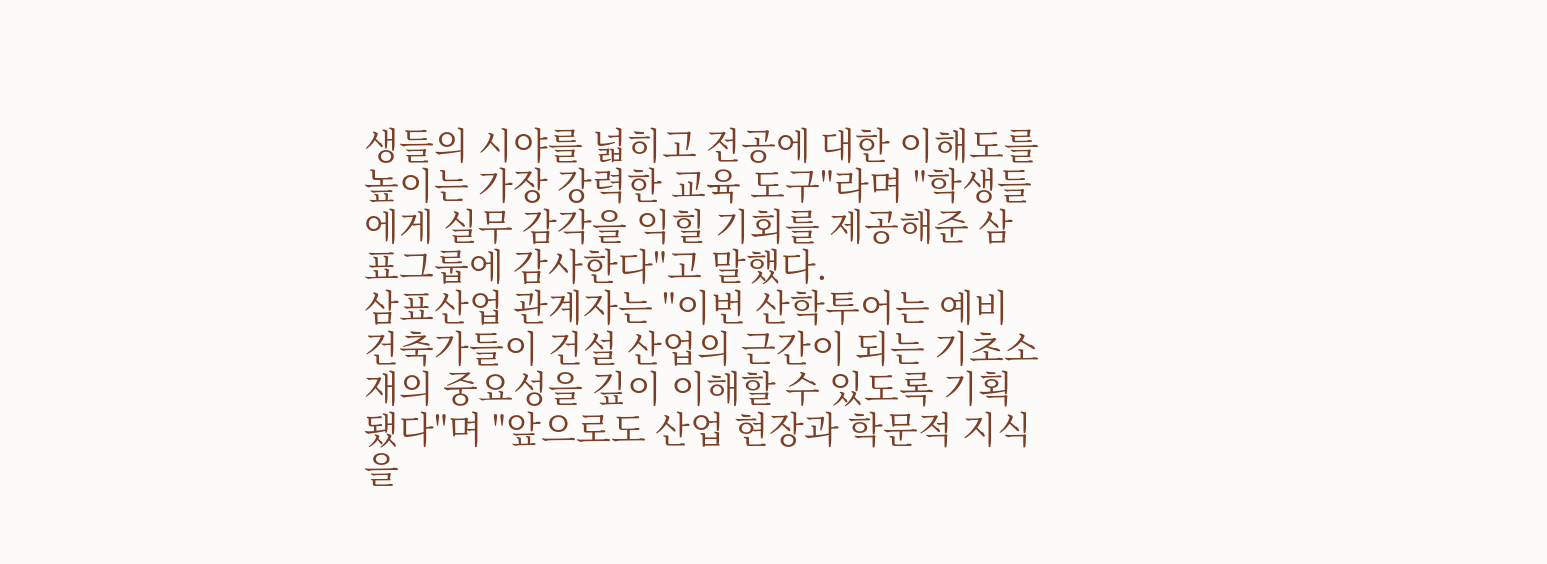생들의 시야를 넓히고 전공에 대한 이해도를 높이는 가장 강력한 교육 도구"라며 "학생들에게 실무 감각을 익힐 기회를 제공해준 삼표그룹에 감사한다"고 말했다.
삼표산업 관계자는 "이번 산학투어는 예비 건축가들이 건설 산업의 근간이 되는 기초소재의 중요성을 깊이 이해할 수 있도록 기획됐다"며 "앞으로도 산업 현장과 학문적 지식을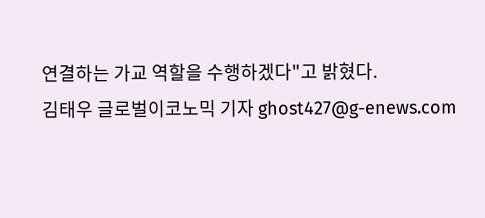연결하는 가교 역할을 수행하겠다"고 밝혔다.
김태우 글로벌이코노믹 기자 ghost427@g-enews.com